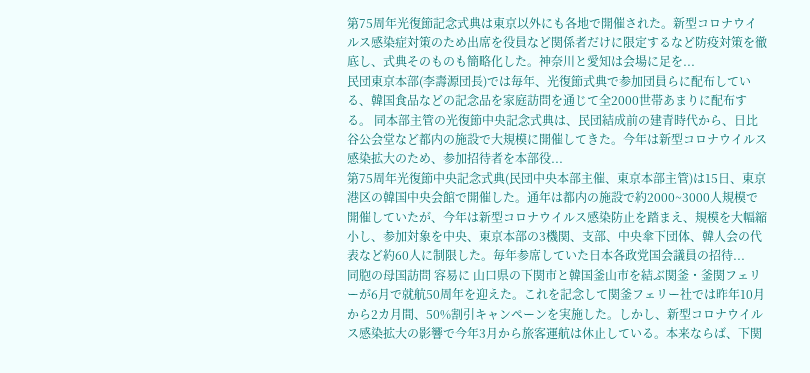第75周年光復節記念式典は東京以外にも各地で開催された。新型コロナウイルス感染症対策のため出席を役員など関係者だけに限定するなど防疫対策を徹底し、式典そのものも簡略化した。神奈川と愛知は会場に足を...
民団東京本部(李壽源団長)では毎年、光復節式典で参加団員らに配布している、韓国食品などの記念品を家庭訪問を通じて全2000世帯あまりに配布する。 同本部主管の光復節中央記念式典は、民団結成前の建青時代から、日比谷公会堂など都内の施設で大規模に開催してきた。今年は新型コロナウイルス感染拡大のため、参加招待者を本部役...
第75周年光復節中央記念式典(民団中央本部主催、東京本部主管)は15日、東京港区の韓国中央会館で開催した。通年は都内の施設で約2000~3000人規模で開催していたが、今年は新型コロナウイルス感染防止を踏まえ、規模を大幅縮小し、参加対象を中央、東京本部の3機関、支部、中央傘下団体、韓人会の代表など約60人に制限した。毎年参席していた日本各政党国会議員の招待...
同胞の母国訪問 容易に 山口県の下関市と韓国釜山市を結ぶ関釜・釜関フェリーが6月で就航50周年を迎えた。これを記念して関釜フェリー社では昨年10月から2カ月間、50%割引キャンペーンを実施した。しかし、新型コロナウイルス感染拡大の影響で今年3月から旅客運航は休止している。本来ならば、下関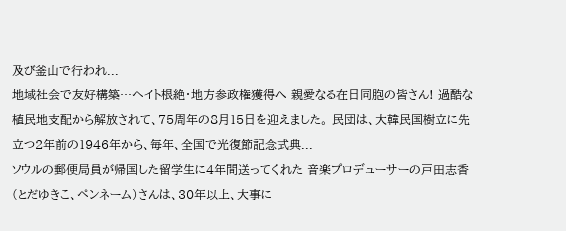及び釜山で行われ...
地域社会で友好構築…ヘイト根絶・地方参政権獲得へ 親愛なる在日同胞の皆さん! 過酷な植民地支配から解放されて、75周年の8月15日を迎えました。 民団は、大韓民国樹立に先立つ2年前の1946年から、毎年、全国で光復節記念式典...
ソウルの郵便局員が帰国した留学生に4年間送ってくれた 音楽プロデューサーの戸田志香(とだゆきこ、ペンネーム)さんは、30年以上、大事に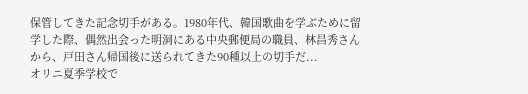保管してきた記念切手がある。1980年代、韓国歌曲を学ぶために留学した際、偶然出会った明洞にある中央郵便局の職員、林昌秀さんから、戸田さん帰国後に送られてきた90種以上の切手だ...
オリニ夏季学校で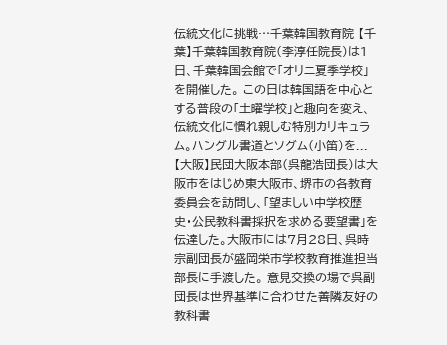伝統文化に挑戦…千葉韓国教育院 【千葉】千葉韓国教育院(李淳任院長)は1日、千葉韓国会館で「オリニ夏季学校」を開催した。 この日は韓国語を中心とする普段の「土曜学校」と趣向を変え、伝統文化に慣れ親しむ特別カリキュラム。ハングル書道とソグム(小笛)を...
【大阪】民団大阪本部(呉龍浩団長)は大阪市をはじめ東大阪市、堺市の各教育委員会を訪問し、「望ましい中学校歴史・公民教科書採択を求める要望書」を伝達した。大阪市には7月28日、呉時宗副団長が盛岡栄市学校教育推進担当部長に手渡した。 意見交換の場で呉副団長は世界基準に合わせた善隣友好の教科書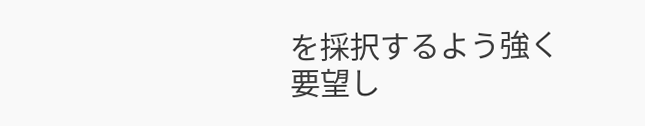を採択するよう強く要望し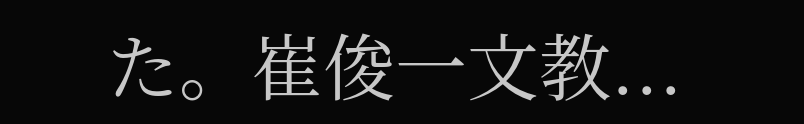た。崔俊一文教...